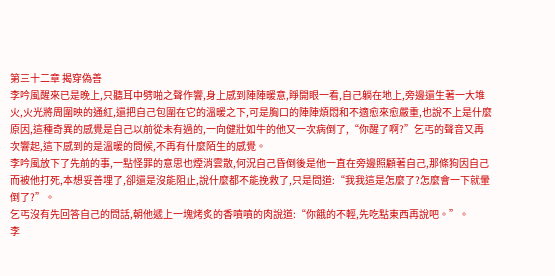第三十二章 揭穿偽善
李吟風醒來已是晚上,只聽耳中劈啪之聲作響,身上感到陣陣暖意,睜開眼一看,自己躺在地上,旁邊還生著一大堆火,火光將周圍映的通紅,還把自己包圍在它的溫暖之下,可是胸口的陣陣煩悶和不適愈來愈嚴重,也說不上是什麼原因,這種奇異的感覺是自己以前從未有過的,一向健壯如牛的他又一次病倒了,“你醒了啊?”乞丐的聲音又再次響起,這下感到的是溫暖的問候,不再有什麼陌生的感覺。
李吟風放下了先前的事,一點怪罪的意思也煙消雲散,何況自己昏倒後是他一直在旁邊照顧著自己,那條狗因自己而被他打死,本想妥善埋了,卻還是沒能阻止,說什麼都不能挽救了,只是問道:“我我這是怎麼了?怎麼會一下就暈倒了?”。
乞丐沒有先回答自己的問話,朝他遞上一塊烤炙的香噴噴的肉說道:“你餓的不輕,先吃點東西再說吧。”。
李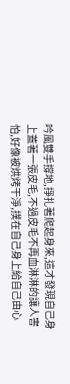吟風雙手撐地,掙扎著爬起身來,這才發現自己身上蓋著一張皮毛,不過皮毛不再血淋淋的讓人害怕,好像被烘烤干淨,撲在自己身上給自己由心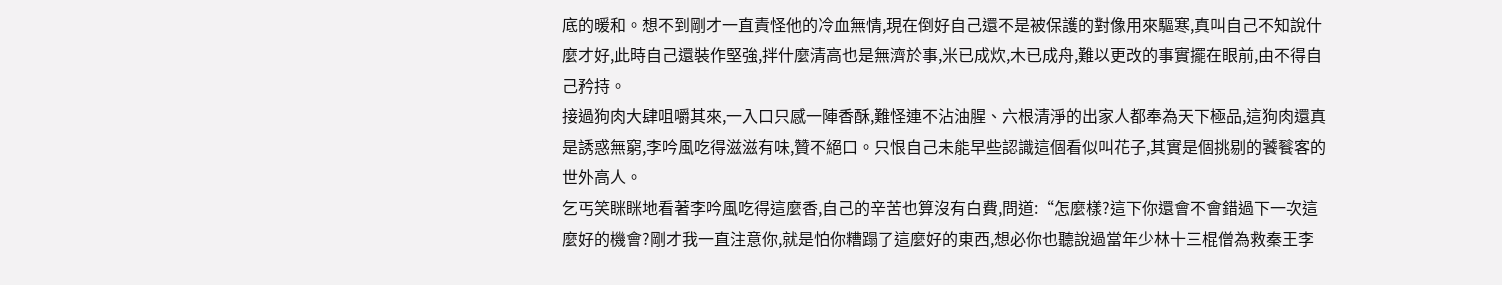底的暖和。想不到剛才一直責怪他的冷血無情,現在倒好自己還不是被保護的對像用來驅寒,真叫自己不知說什麼才好,此時自己還裝作堅強,拌什麼清高也是無濟於事,米已成炊,木已成舟,難以更改的事實擺在眼前,由不得自己矜持。
接過狗肉大肆咀嚼其來,一入口只感一陣香酥,難怪連不沾油腥、六根清淨的出家人都奉為天下極品,這狗肉還真是誘惑無窮,李吟風吃得滋滋有味,贊不絕口。只恨自己未能早些認識這個看似叫花子,其實是個挑剔的饕餮客的世外高人。
乞丐笑眯眯地看著李吟風吃得這麼香,自己的辛苦也算沒有白費,問道:“怎麼樣?這下你還會不會錯過下一次這麼好的機會?剛才我一直注意你,就是怕你糟蹋了這麼好的東西,想必你也聽說過當年少林十三棍僧為救秦王李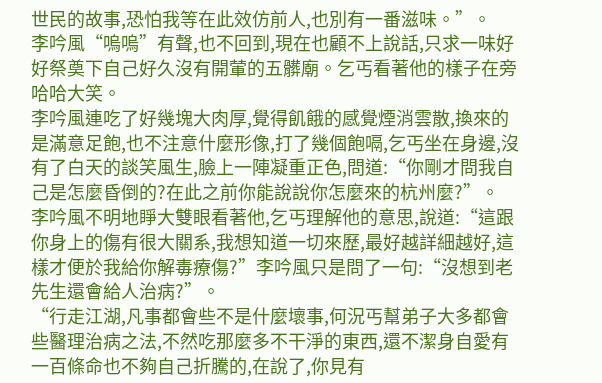世民的故事,恐怕我等在此效仿前人,也別有一番滋味。”。
李吟風“嗚嗚”有聲,也不回到,現在也顧不上說話,只求一味好好祭奠下自己好久沒有開葷的五髒廟。乞丐看著他的樣子在旁哈哈大笑。
李吟風連吃了好幾塊大肉厚,覺得飢餓的感覺煙消雲散,換來的是滿意足飽,也不注意什麼形像,打了幾個飽嗝,乞丐坐在身邊,沒有了白天的談笑風生,臉上一陣凝重正色,問道:“你剛才問我自己是怎麼昏倒的?在此之前你能說說你怎麼來的杭州麼?”。
李吟風不明地睜大雙眼看著他,乞丐理解他的意思,說道:“這跟你身上的傷有很大關系,我想知道一切來歷,最好越詳細越好,這樣才便於我給你解毒療傷?”李吟風只是問了一句:“沒想到老先生還會給人治病?”。
“行走江湖,凡事都會些不是什麼壞事,何況丐幫弟子大多都會些醫理治病之法,不然吃那麼多不干淨的東西,還不潔身自愛有一百條命也不夠自己折騰的,在說了,你見有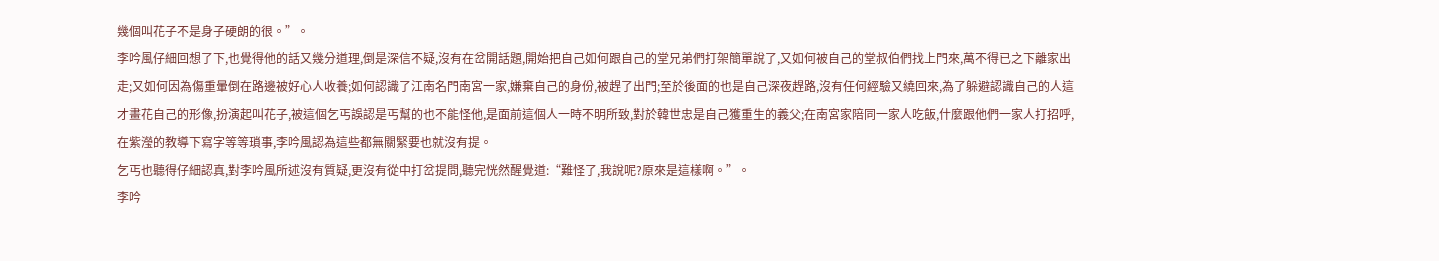幾個叫花子不是身子硬朗的很。”。
李吟風仔細回想了下,也覺得他的話又幾分道理,倒是深信不疑,沒有在岔開話題,開始把自己如何跟自己的堂兄弟們打架簡單說了,又如何被自己的堂叔伯們找上門來,萬不得已之下離家出走;又如何因為傷重暈倒在路邊被好心人收養;如何認識了江南名門南宮一家,嫌棄自己的身份,被趕了出門;至於後面的也是自己深夜趕路,沒有任何經驗又繞回來,為了躲避認識自己的人這才畫花自己的形像,扮演起叫花子,被這個乞丐誤認是丐幫的也不能怪他,是面前這個人一時不明所致,對於韓世忠是自己獲重生的義父;在南宮家陪同一家人吃飯,什麼跟他們一家人打招呼,在紫瀅的教導下寫字等等瑣事,李吟風認為這些都無關緊要也就沒有提。
乞丐也聽得仔細認真,對李吟風所述沒有質疑,更沒有從中打岔提問,聽完恍然醒覺道:“難怪了,我說呢?原來是這樣啊。”。
李吟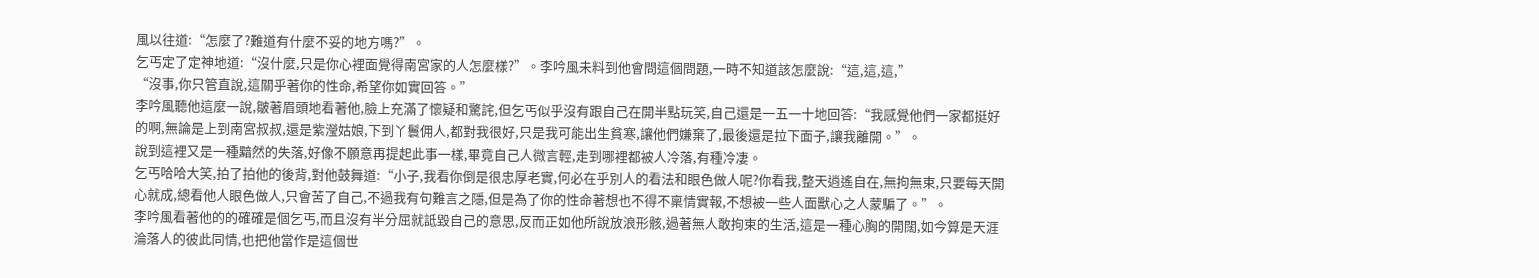風以往道:“怎麼了?難道有什麼不妥的地方嗎?”。
乞丐定了定神地道:“沒什麼,只是你心裡面覺得南宮家的人怎麼樣?”。李吟風未料到他會問這個問題,一時不知道該怎麼說:“這,這,這,”
“沒事,你只管直說,這關乎著你的性命,希望你如實回答。”
李吟風聽他這麼一說,皺著眉頭地看著他,臉上充滿了懷疑和驚詫,但乞丐似乎沒有跟自己在開半點玩笑,自己還是一五一十地回答:“我感覺他們一家都挺好的啊,無論是上到南宮叔叔,還是紫瀅姑娘,下到丫鬟佣人,都對我很好,只是我可能出生貧寒,讓他們嫌棄了,最後還是拉下面子,讓我離開。”。
說到這裡又是一種黯然的失落,好像不願意再提起此事一樣,畢竟自己人微言輕,走到哪裡都被人冷落,有種冷凄。
乞丐哈哈大笑,拍了拍他的後背,對他鼓舞道:“小子,我看你倒是很忠厚老實,何必在乎別人的看法和眼色做人呢?你看我,整天逍遙自在,無拘無束,只要每天開心就成,總看他人眼色做人,只會苦了自己,不過我有句難言之隱,但是為了你的性命著想也不得不稟情實報,不想被一些人面獸心之人蒙騙了。”。
李吟風看著他的的確確是個乞丐,而且沒有半分屈就詆毀自己的意思,反而正如他所說放浪形骸,過著無人敢拘束的生活,這是一種心胸的開闊,如今算是天涯淪落人的彼此同情,也把他當作是這個世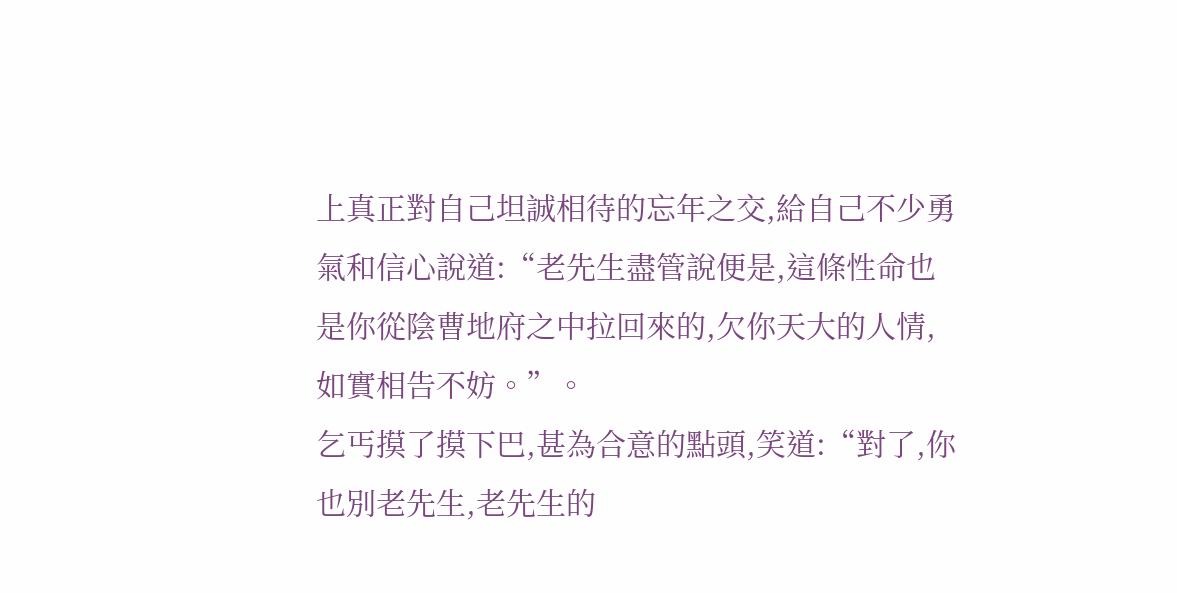上真正對自己坦誠相待的忘年之交,給自己不少勇氣和信心說道:“老先生盡管說便是,這條性命也是你從陰曹地府之中拉回來的,欠你天大的人情,如實相告不妨。”。
乞丐摸了摸下巴,甚為合意的點頭,笑道:“對了,你也別老先生,老先生的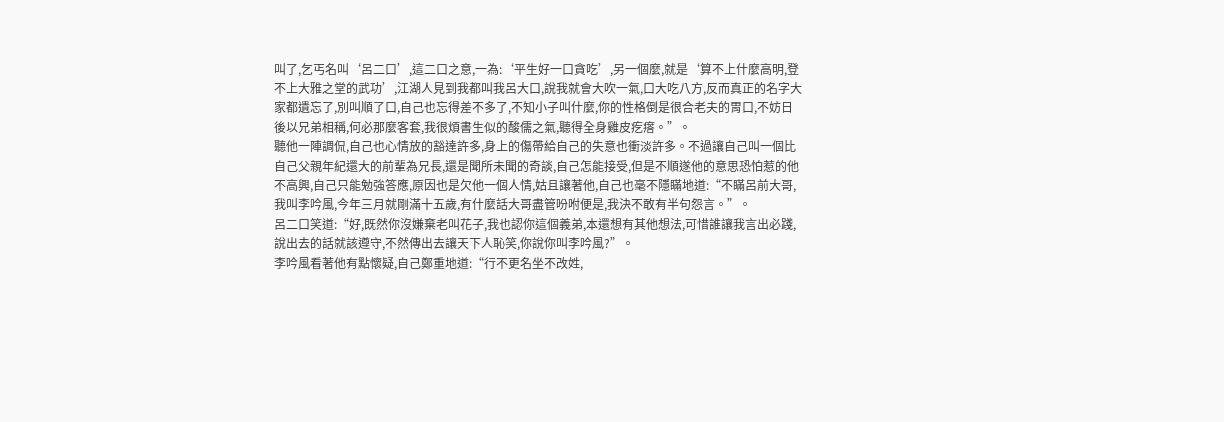叫了,乞丐名叫‘呂二口’,這二口之意,一為:‘平生好一口貪吃’,另一個麼,就是‘算不上什麼高明,登不上大雅之堂的武功’,江湖人見到我都叫我呂大口,說我就會大吹一氣,口大吃八方,反而真正的名字大家都遺忘了,別叫順了口,自己也忘得差不多了,不知小子叫什麼,你的性格倒是很合老夫的胃口,不妨日後以兄弟相稱,何必那麼客套,我很煩書生似的酸儒之氣,聽得全身雞皮疙瘩。”。
聽他一陣調侃,自己也心情放的豁達許多,身上的傷帶給自己的失意也衝淡許多。不過讓自己叫一個比自己父親年紀還大的前輩為兄長,還是聞所未聞的奇談,自己怎能接受,但是不順遂他的意思恐怕惹的他不高興,自己只能勉強答應,原因也是欠他一個人情,姑且讓著他,自己也毫不隱瞞地道:“不瞞呂前大哥,我叫李吟風,今年三月就剛滿十五歲,有什麼話大哥盡管吩咐便是,我決不敢有半句怨言。”。
呂二口笑道:“好,既然你沒嫌棄老叫花子,我也認你這個義弟,本還想有其他想法,可惜誰讓我言出必踐,說出去的話就該遵守,不然傳出去讓天下人恥笑,你說你叫李吟風?”。
李吟風看著他有點懷疑,自己鄭重地道:“行不更名坐不改姓,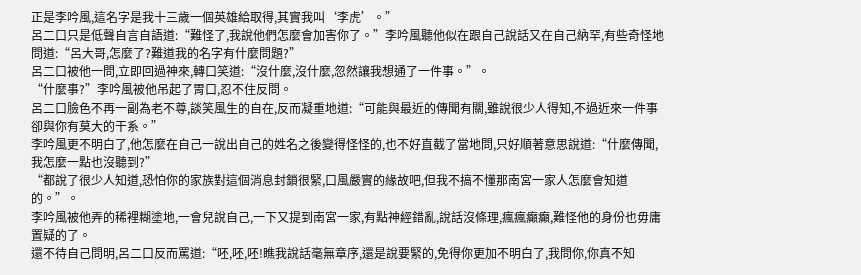正是李吟風,這名字是我十三歲一個英雄給取得,其實我叫‘李虎’。”
呂二口只是低聲自言自語道:“難怪了,我說他們怎麼會加害你了。”李吟風聽他似在跟自己說話又在自己納罕,有些奇怪地問道:“呂大哥,怎麼了?難道我的名字有什麼問題?”
呂二口被他一問,立即回過神來,轉口笑道:“沒什麼,沒什麼,忽然讓我想通了一件事。”。
“什麼事?”李吟風被他吊起了胃口,忍不住反問。
呂二口臉色不再一副為老不尊,談笑風生的自在,反而凝重地道:“可能與最近的傳聞有關,雖說很少人得知,不過近來一件事卻與你有莫大的干系。”
李吟風更不明白了,他怎麼在自己一說出自己的姓名之後變得怪怪的,也不好直截了當地問,只好順著意思說道:“什麼傳聞,我怎麼一點也沒聽到?”
“都說了很少人知道,恐怕你的家族對這個消息封鎖很緊,口風嚴實的緣故吧,但我不搞不懂那南宮一家人怎麼會知道的。”。
李吟風被他弄的稀裡糊塗地,一會兒說自己,一下又提到南宮一家,有點神經錯亂,說話沒條理,瘋瘋癲癲,難怪他的身份也毋庸置疑的了。
還不待自己問明,呂二口反而罵道:“呸,呸,呸!瞧我說話毫無章序,還是說要緊的,免得你更加不明白了,我問你,你真不知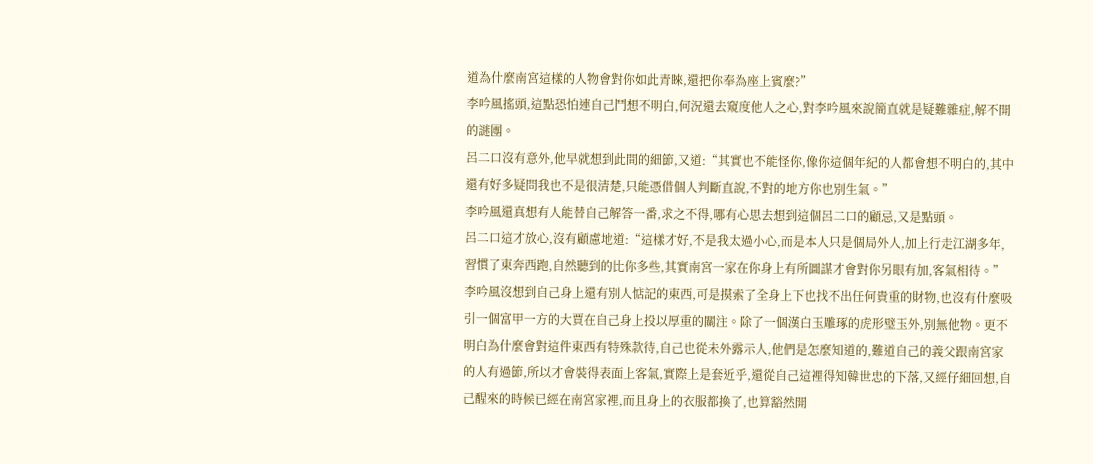道為什麼南宮這樣的人物會對你如此青睞,還把你奉為座上賓麼?”
李吟風搖頭,這點恐怕連自己鬥想不明白,何況還去窺度他人之心,對李吟風來說簡直就是疑難雜症,解不開的謎團。
呂二口沒有意外,他早就想到此間的細節,又道:“其實也不能怪你,像你這個年紀的人都會想不明白的,其中還有好多疑問我也不是很清楚,只能憑借個人判斷直說,不對的地方你也別生氣。”
李吟風還真想有人能替自己解答一番,求之不得,哪有心思去想到這個呂二口的顧忌,又是點頭。
呂二口這才放心,沒有顧慮地道:“這樣才好,不是我太過小心,而是本人只是個局外人,加上行走江湖多年,習慣了東奔西跑,自然聽到的比你多些,其實南宮一家在你身上有所圖謀才會對你另眼有加,客氣相待。”
李吟風沒想到自己身上還有別人惦記的東西,可是摸索了全身上下也找不出任何貴重的財物,也沒有什麼吸引一個富甲一方的大賈在自己身上投以厚重的關注。除了一個漢白玉雕琢的虎形璧玉外,別無他物。更不明白為什麼會對這件東西有特殊款待,自己也從未外露示人,他們是怎麼知道的,難道自己的義父跟南宮家的人有過節,所以才會裝得表面上客氣,實際上是套近乎,還從自己這裡得知韓世忠的下落,又經仔細回想,自己醒來的時候已經在南宮家裡,而且身上的衣服都換了,也算豁然開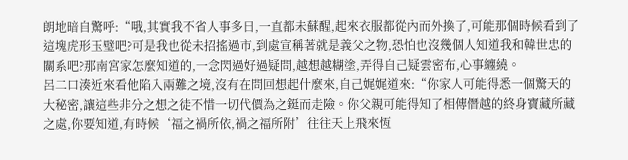朗地暗自驚呼:“哦,其實我不省人事多日,一直都未蘇醒,起來衣服都從內而外換了,可能那個時候看到了這塊虎形玉璧吧?可是我也從未招搖過市,到處宣稱著就是義父之物,恐怕也沒幾個人知道我和韓世忠的關系吧?那南宮家怎麼知道的,一念閃過好過疑問,越想越糊塗,弄得自己疑雲密布,心事纏繞。
呂二口湊近來看他陷入兩難之境,沒有在問回想起什麼來,自己娓娓道來:“你家人可能得悉一個驚天的大秘密,讓這些非分之想之徒不惜一切代價為之鋌而走險。你父親可能得知了相傳僭越的終身寶藏所藏之處,你要知道,有時候‘福之禍所依,禍之福所附’往往天上飛來恆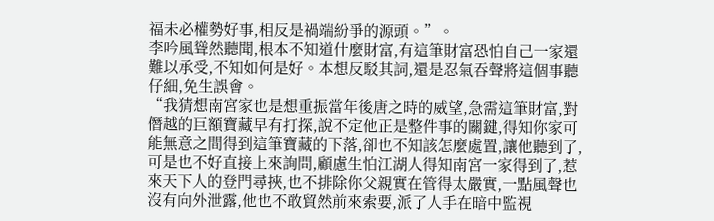福未必權勢好事,相反是禍端紛爭的源頭。”。
李吟風聳然聽聞,根本不知道什麼財富,有這筆財富恐怕自己一家還難以承受,不知如何是好。本想反駁其詞,還是忍氣吞聲將這個事聽仔細,免生誤會。
“我猜想南宮家也是想重振當年後唐之時的威望,急需這筆財富,對僭越的巨額寶藏早有打探,說不定他正是整件事的關鍵,得知你家可能無意之間得到這筆寶藏的下落,卻也不知該怎麼處置,讓他聽到了,可是也不好直接上來詢問,顧慮生怕江湖人得知南宮一家得到了,惹來天下人的登門尋挾,也不排除你父親實在管得太嚴實,一點風聲也沒有向外泄露,他也不敢貿然前來索要,派了人手在暗中監視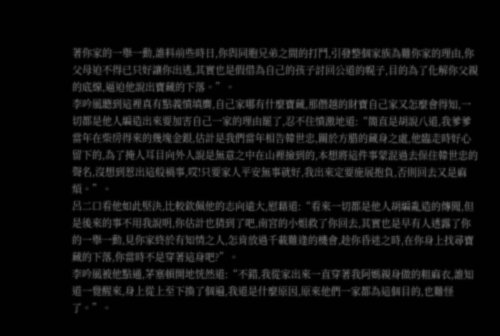著你家的一舉一動,誰料前些時日,你與同胞兄弟之間的打鬥,引發整個家族為難你家的理由,你父母迫不得已只好讓你出逃,其實也是假借為自己的孩子討回公道的幌子,目的為了化解你父親的底線,逼迫他說出寶藏的下落。”。
李吟風聽到這裡真有點義憤填膺,自己家哪有什麼寶藏,那僭越的財寶自己家又怎麼會得知,一切都是他人編造出來要加害自己一家的理由罷了,忍不住憤激地道:“簡直是胡說八道,我爹爹當年在柴房得來的幾塊金銀,估計是我們當年相告韓世忠,關於方腊的藏身之處,他臨走時好心留下的,為了掩人耳目向外人說是無意之中在山裡撿到的,本想將這件事蒙混過去保住韓世忠的聲名,沒想到惹出這般禍事,哎!只要家人平安無事就好,我出來定要施展抱負,否則回去又是麻煩。”。
呂二口看他如此堅決,比較欽佩他的志向遠大,慰藉道:“看來一切都是他人胡編亂造的傳聞,但是後來的事不用我說明,你估計也猜到了吧,南宮的小姐救了你回去,其實也是早有人透露了你的一舉一動,見你家終於有知情之人,怎肯放過千載難逢的機會,趁你昏迷之時,在你身上找尋寶藏的下落,你當時不是穿著這身吧?”。
李吟風被他點通,茅塞頓開地恍然道:“不錯,我從家出來一直穿著我阿媽親身做的粗麻衣,誰知道一覺醒來,身上從上至下換了個遍,我道是什麼原因,原來他們一家都為這個目的,也難怪了。”。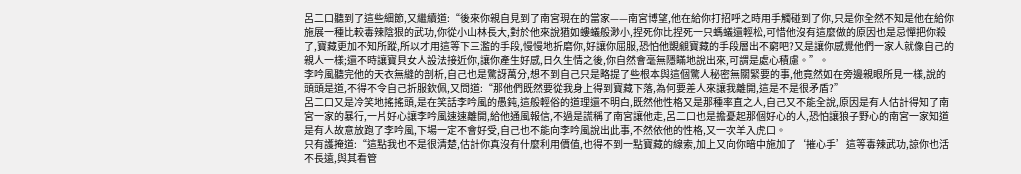呂二口聽到了這些細節,又繼續道:“後來你親自見到了南宮現在的當家——南宮博望,他在給你打招呼之時用手觸碰到了你,只是你全然不知是他在給你施展一種比較毒辣陰狠的武功,你從小山林長大,對於他來說猶如螻蟻般渺小,捏死你比捏死一只螞蟻還輕松,可惜他沒有這麼做的原因也是忌憚把你殺了,寶藏更加不知所蹤,所以才用這等下三濫的手段,慢慢地折磨你,好讓你屈服,恐怕他覬覦寶藏的手段層出不窮吧?又是讓你感覺他們一家人就像自己的親人一樣;還不時讓寶貝女人設法接近你,讓你產生好感,日久生情之後,你自然會毫無隱瞞地說出來,可謂是處心積慮。”。
李吟風聽完他的天衣無縫的剖析,自己也是驚訝萬分,想不到自己只是略提了些根本與這個驚人秘密無關緊要的事,他竟然如在旁邊親眼所見一樣,說的頭頭是道,不得不令自己折服欽佩,又問道:“那他們既然要從我身上得到寶藏下落,為何要差人來讓我離開,這是不是很矛盾?”
呂二口又是冷笑地搖搖頭,是在笑話李吟風的愚鈍,這般輕俗的道理還不明白,既然他性格又是那種率直之人,自己又不能全說,原因是有人估計得知了南宮一家的暴行,一片好心讓李吟風速速離開,給他通風報信,不過是謊稱了南宮讓他走,呂二口也是擔憂起那個好心的人,恐怕讓狼子野心的南宮一家知道是有人故意放跑了李吟風,下場一定不會好受,自己也不能向李吟風說出此事,不然依他的性格,又一次羊入虎口。
只有護掩道:“這點我也不是很清楚,估計你真沒有什麼利用價值,也得不到一點寶藏的線索,加上又向你暗中施加了‘摧心手’這等毒辣武功,諒你也活不長遠,與其看管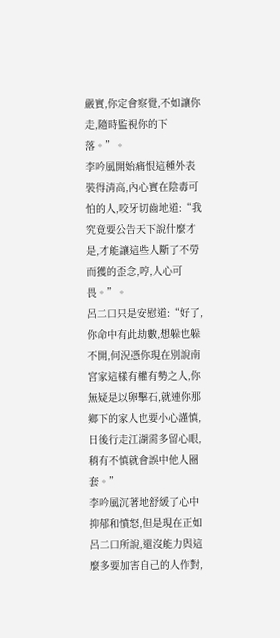嚴實,你定會察覺,不如讓你走,隨時監視你的下落。”。
李吟風開始痛恨這種外表裝得清高,內心實在陰毒可怕的人,咬牙切齒地道:“我究竟要公告天下說什麼才是,才能讓這些人斷了不勞而獲的歪念,哼,人心可畏。”。
呂二口只是安慰道:“好了,你命中有此劫數,想躲也躲不開,何況憑你現在別說南宮家這樣有權有勢之人,你無疑是以卵擊石,就連你那鄉下的家人也要小心謹慎,日後行走江湖需多留心眼,稍有不慎就會誤中他人圈套。”
李吟風沉著地舒緩了心中抑郁和憤怒,但是現在正如呂二口所說,還沒能力與這麼多要加害自己的人作對,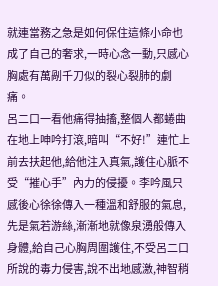就連當務之急是如何保住這條小命也成了自己的奢求,一時心念一動,只感心胸處有萬剮千刀似的裂心裂肺的劇痛。
呂二口一看他痛得抽搐,整個人都蜷曲在地上呻吟打滾,暗叫“不好!”連忙上前去扶起他,給他注入真氣,護住心脈不受“摧心手”內力的侵擾。李吟風只感後心徐徐傳入一種溫和舒服的氣息,先是氣若游絲,漸漸地就像泉湧般傳入身體,給自己心胸周圍護住,不受呂二口所說的毒力侵害,說不出地感激,神智稍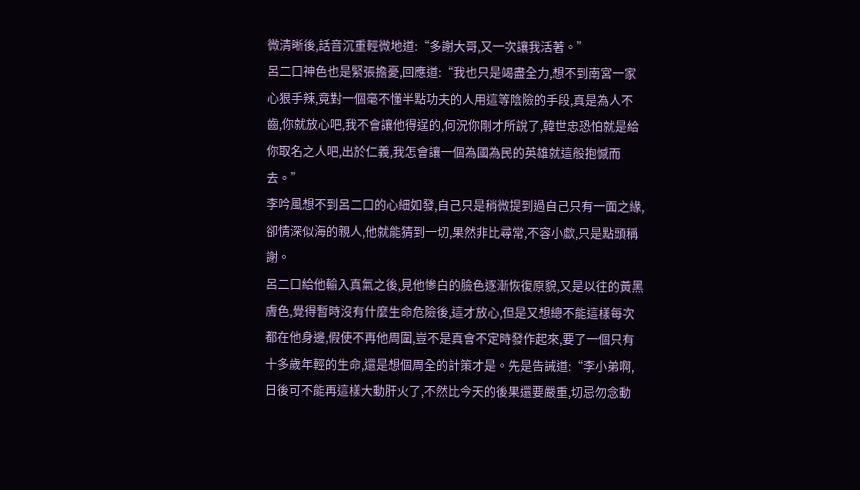微清晰後,話音沉重輕微地道:“多謝大哥,又一次讓我活著。”
呂二口神色也是緊張擔憂,回應道:“我也只是竭盡全力,想不到南宮一家心狠手辣,竟對一個毫不懂半點功夫的人用這等陰險的手段,真是為人不齒,你就放心吧,我不會讓他得逞的,何況你剛才所說了,韓世忠恐怕就是給你取名之人吧,出於仁義,我怎會讓一個為國為民的英雄就這般抱憾而去。”
李吟風想不到呂二口的心細如發,自己只是稍微提到過自己只有一面之緣,卻情深似海的親人,他就能猜到一切,果然非比尋常,不容小歔,只是點頭稱謝。
呂二口給他輸入真氣之後,見他慘白的臉色逐漸恢復原貌,又是以往的黃黑膚色,覺得暫時沒有什麼生命危險後,這才放心,但是又想總不能這樣每次都在他身邊,假使不再他周圍,豈不是真會不定時發作起來,要了一個只有十多歲年輕的生命,還是想個周全的計策才是。先是告誡道:“李小弟啊,日後可不能再這樣大動肝火了,不然比今天的後果還要嚴重,切忌勿念動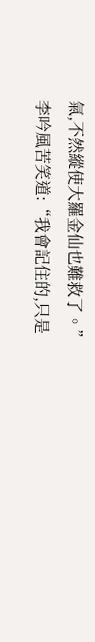氣,不然縱使大羅金仙也難救了。”
李吟風苦笑道:“我會記住的,只是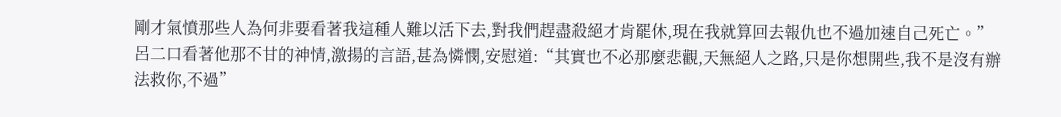剛才氣憤那些人為何非要看著我這種人難以活下去,對我們趕盡殺絕才肯罷休,現在我就算回去報仇也不過加速自己死亡。”
呂二口看著他那不甘的神情,激揚的言語,甚為憐憫,安慰道:“其實也不必那麼悲觀,天無絕人之路,只是你想開些,我不是沒有辦法救你,不過”